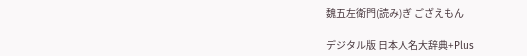魏五左衛門(読み)ぎ ござえもん

デジタル版 日本人名大辞典+Plus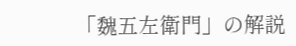「魏五左衛門」の解説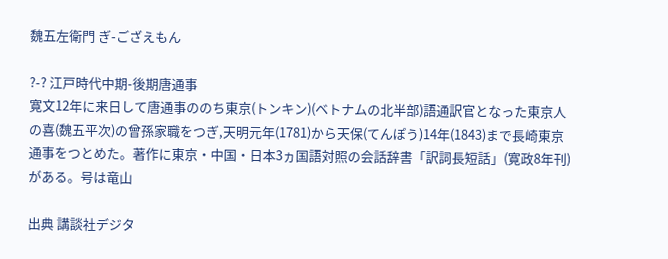魏五左衛門 ぎ-ござえもん

?-? 江戸時代中期-後期唐通事
寛文12年に来日して唐通事ののち東京(トンキン)(ベトナムの北半部)語通訳官となった東京人の喜(魏五平次)の曾孫家職をつぎ,天明元年(1781)から天保(てんぽう)14年(1843)まで長崎東京通事をつとめた。著作に東京・中国・日本3ヵ国語対照の会話辞書「訳詞長短話」(寛政8年刊)がある。号は竜山

出典 講談社デジタ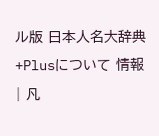ル版 日本人名大辞典+Plusについて 情報 | 凡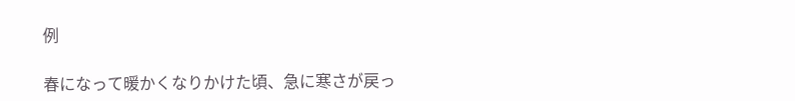例

春になって暖かくなりかけた頃、急に寒さが戻っ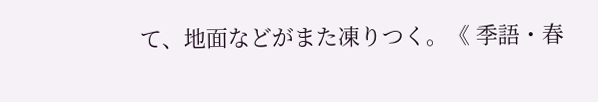て、地面などがまた凍りつく。《 季語・春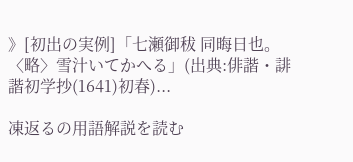》[初出の実例]「七瀬御秡 同晦日也。〈略〉雪汁いてかへる」(出典:俳諧・誹諧初学抄(1641)初春)...

凍返るの用語解説を読む